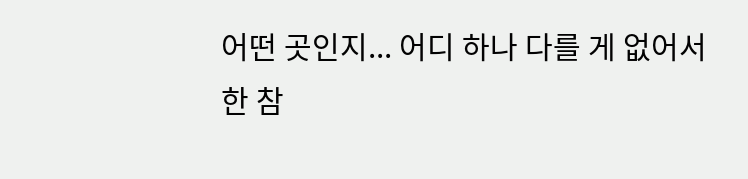어떤 곳인지... 어디 하나 다를 게 없어서
한 참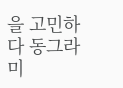을 고민하다 동그라미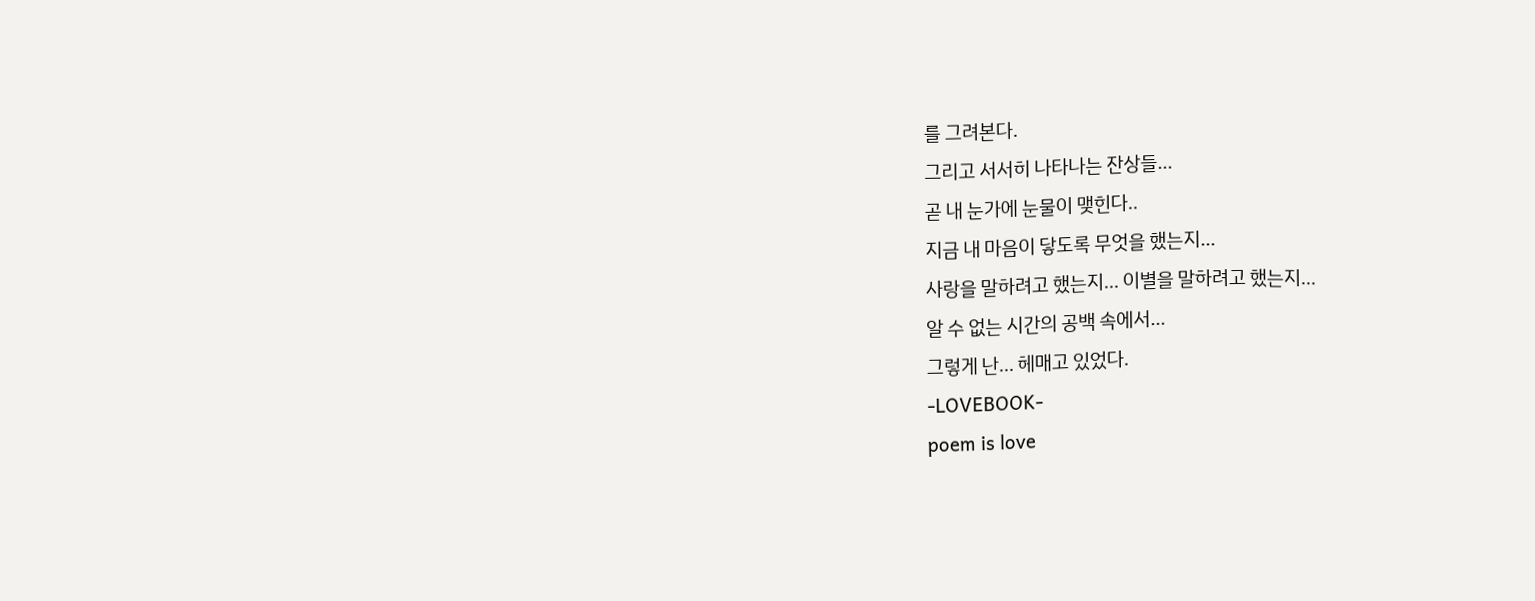를 그려본다.
그리고 서서히 나타나는 잔상들...
곧 내 눈가에 눈물이 맺힌다..
지금 내 마음이 닿도록 무엇을 했는지...
사랑을 말하려고 했는지... 이별을 말하려고 했는지...
알 수 없는 시간의 공백 속에서...
그렇게 난... 헤매고 있었다.
-LOVEBOOK-
poem is love